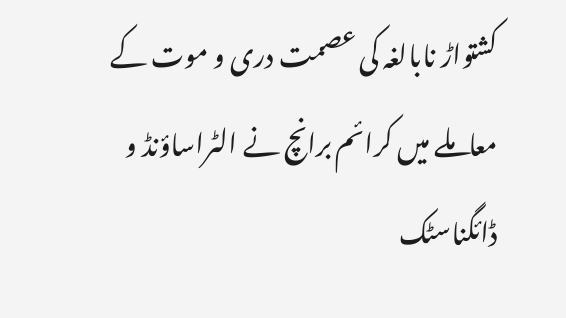کشتواڑ نابالغہ کی عصمت دری و موت کے معاملے میں کرائم برانچ نے الٹراساؤنڈ و ڈائگناسٹک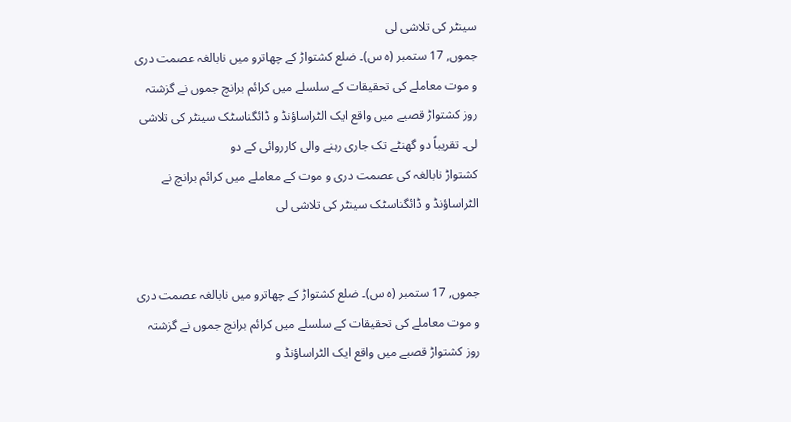سینٹر کی تلاشی لی
جموں, 17 ستمبر (ہ س)۔ ضلع کشتواڑ کے چھاترو میں نابالغہ عصمت دری و موت معاملے کی تحقیقات کے سلسلے میں کرائم برانچ جموں نے گزشتہ روز کشتواڑ قصبے میں واقع ایک الٹراساؤنڈ و ڈائگناسٹک سینٹر کی تلاشی لی۔ تقریباً دو گھنٹے تک جاری رہنے والی کارروائی کے دو
کشتواڑ نابالغہ کی عصمت دری و موت کے معاملے میں کرائم برانچ نے الٹراساؤنڈ و ڈائگناسٹک سینٹر کی تلاشی لی


جموں, 17 ستمبر (ہ س)۔ ضلع کشتواڑ کے چھاترو میں نابالغہ عصمت دری و موت معاملے کی تحقیقات کے سلسلے میں کرائم برانچ جموں نے گزشتہ روز کشتواڑ قصبے میں واقع ایک الٹراساؤنڈ و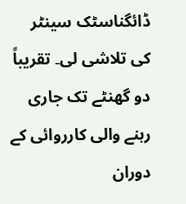ڈائگناسٹک سینٹر کی تلاشی لی۔ تقریباً دو گھنٹے تک جاری رہنے والی کارروائی کے دوران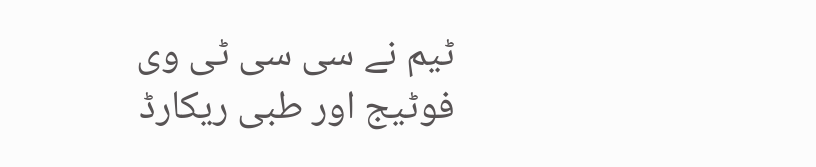ٹیم نے سی سی ٹی وی فوٹیج اور طبی ریکارڈ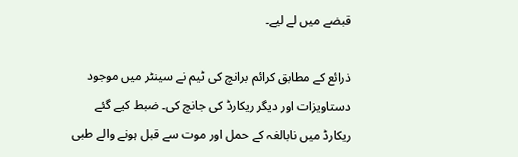قبضے میں لے لیے۔

ذرائع کے مطابق کرائم برانچ کی ٹیم نے سینٹر میں موجود دستاویزات اور دیگر ریکارڈ کی جانچ کی۔ ضبط کیے گئے ریکارڈ میں نابالغہ کے حمل اور موت سے قبل ہونے والے طبی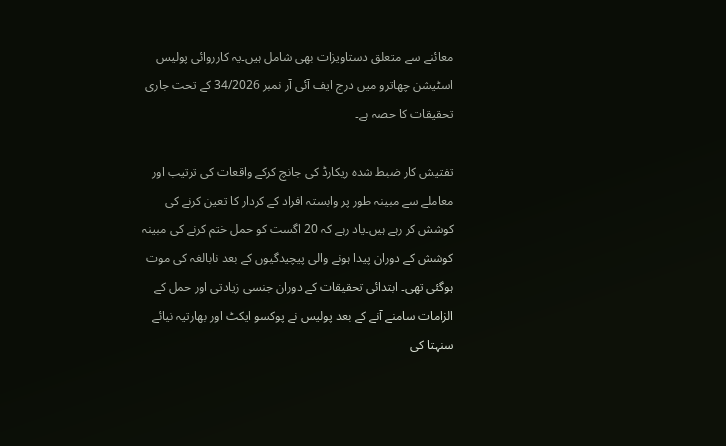معائنے سے متعلق دستاویزات بھی شامل ہیں۔یہ کارروائی پولیس اسٹیشن چھاترو میں درج ایف آئی آر نمبر 34/2026 کے تحت جاری تحقیقات کا حصہ ہے۔

تفتیش کار ضبط شدہ ریکارڈ کی جانچ کرکے واقعات کی ترتیب اور معاملے سے مبینہ طور پر وابستہ افراد کے کردار کا تعین کرنے کی کوشش کر رہے ہیں۔یاد رہے کہ 20 اگست کو حمل ختم کرنے کی مبینہ کوشش کے دوران پیدا ہونے والی پیچیدگیوں کے بعد نابالغہ کی موت ہوگئی تھی۔ ابتدائی تحقیقات کے دوران جنسی زیادتی اور حمل کے الزامات سامنے آنے کے بعد پولیس نے پوکسو ایکٹ اور بھارتیہ نیائے سنہتا کی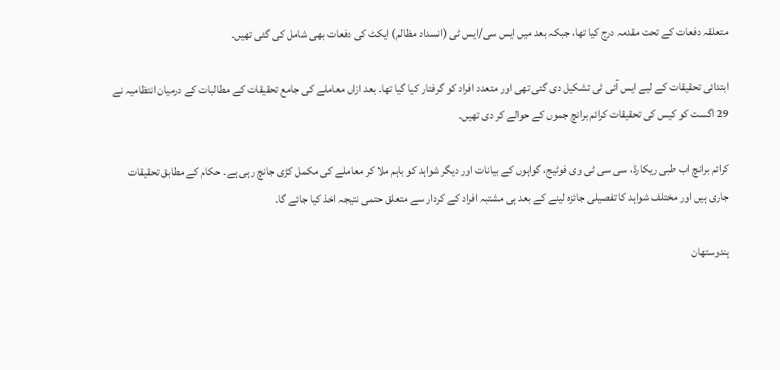متعلقہ دفعات کے تحت مقدمہ درج کیا تھا، جبکہ بعد میں ایس سی/ایس ٹی (انسداد مظالم) ایکٹ کی دفعات بھی شامل کی گئی تھیں۔

ابتدائی تحقیقات کے لیے ایس آئی ٹی تشکیل دی گئی تھی اور متعدد افراد کو گرفتار کیا گیا تھا۔ بعد ازاں معاملے کی جامع تحقیقات کے مطالبات کے درمیان انتظامیہ نے 29 اگست کو کیس کی تحقیقات کرائم برانچ جموں کے حوالے کر دی تھیں۔

کرائم برانچ اب طبی ریکارڈ، سی سی ٹی وی فوٹیج، گواہوں کے بیانات اور دیگر شواہد کو باہم ملا کر معاملے کی مکمل کڑی جانچ رہی ہے۔ حکام کے مطابق تحقیقات جاری ہیں اور مختلف شواہد کا تفصیلی جائزہ لینے کے بعد ہی مشتبہ افراد کے کردار سے متعلق حتمی نتیجہ اخذ کیا جائے گا۔

ہندوستھان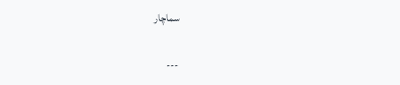سماچار

---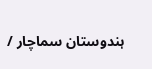ہندوستان سماچار /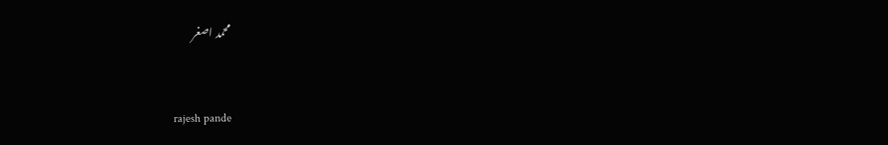محمد اصغر


 rajesh pande